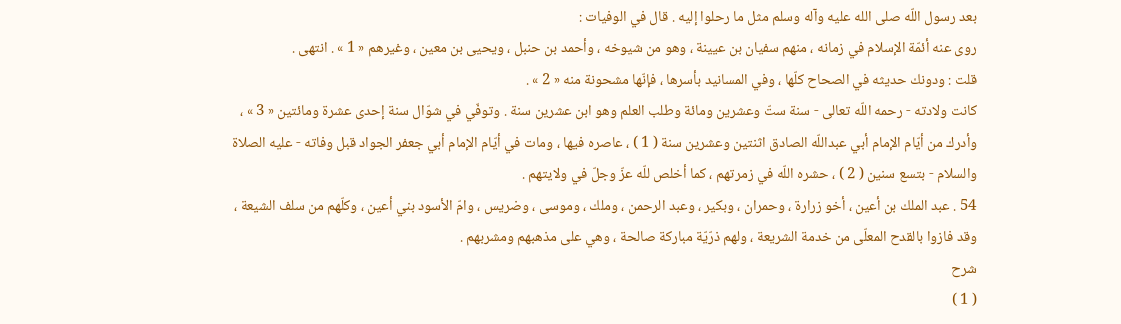بعد رسول اللّه صلى الله عليه وآله وسلم مثل ما رحلوا إليه . قال في الوفيات :
روى عنه أئمّة الإسلام في زمانه ، منهم سفيان بن عيينة ، وهو من شيوخه ، وأحمد بن حنبل ، ويحيى بن معين ، وغيرهم « 1 » . انتهى .
قلت : ودونك حديثه في الصحاح كلّها ، وفي المسانيد بأسرها ، فإنّها مشحونة منه « 2 » .
كانت ولادته - رحمه اللّه تعالى - سنة ستّ وعشرين ومائة وطلب العلم وهو ابن عشرين سنة . وتوفّي في شوّال سنة إحدى عشرة ومائتين « 3 » ، وأدرك من أيّام الإمام أبي عبداللّه الصادق اثنتين وعشرين سنة ( 1 ) ، عاصره فيها ، ومات في أيّام الإمام أبي جعفر الجواد قبل وفاته - عليه الصلاة والسلام - بتسع سنين ( 2 ) ، حشره اللّه في زمرتهم ، كما أخلص للّه عزّ وجلّ في ولايتهم .
54 . عبد الملك بن أعين ، أخو زرارة ، وحمران ، وبكير ، وعبد الرحمن ، وملك ، وموسى ، وضريس ، وامّ الأسود بني أعين ، وكلّهم من سلف الشيعة ، وقد فازوا بالقدح المعلّى من خدمة الشريعة ، ولهم ذرّيّة مباركة صالحة ، وهي على مذهبهم ومشربهم .
شرح
( 1 )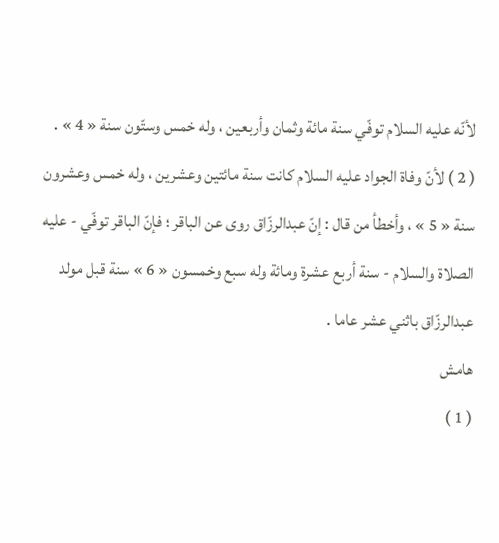لأنّه عليه السلام توفّي سنة مائة وثمان وأربعين ، وله خمس وستّون سنة « 4 » .
( 2 ) لأنّ وفاة الجواد عليه السلام كانت سنة مائتين وعشرين ، وله خمس وعشرون سنة « 5 » ، وأخطأ من قال : إنّ عبدالرزّاق روى عن الباقر ؛ فإنّ الباقر توفّي - عليه الصلاة والسلام - سنة أربع عشرة ومائة وله سبع وخمسون « 6 » سنة قبل مولد عبدالرزّاق باثني عشر عاما .
هامش
( 1 )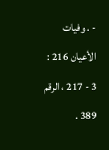- . وفيات الأعيان 216 : 3 - 217 ، الرقم 389 .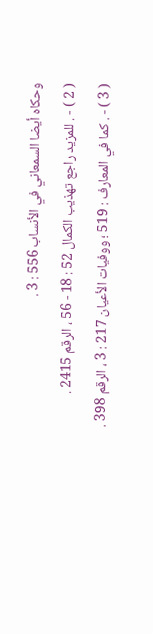وحكاه أيضا السمعاني في الأنساب 556 : 3 .
( 2 ) - . للمزيد راجع تهذيب الكمال 52 : 18 - 56 ، الرقم 2415 .
( 3 ) - . كما في المعارف : 519 ؛ ووفيات الأعيان 217 : 3 ، الرقم 398 .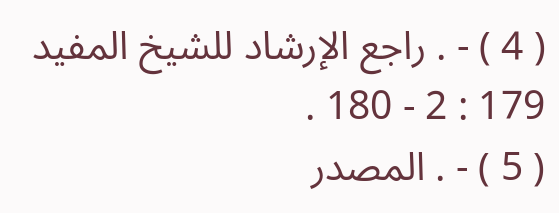( 4 ) - . راجع الإرشاد للشيخ المفيد 179 : 2 - 180 .
( 5 ) - . المصدر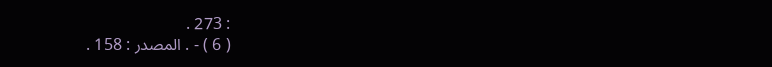: 273 .
( 6 ) - . المصدر : 158 .